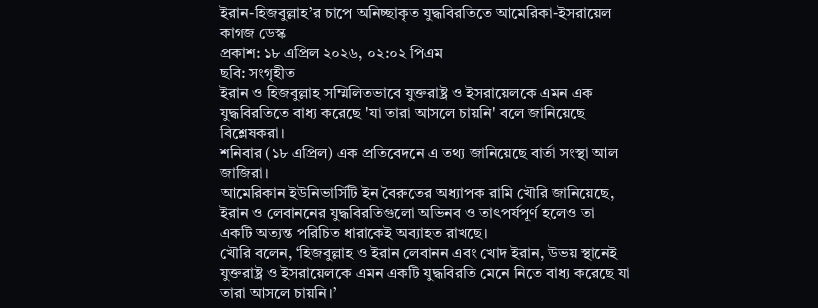ইরান-হিজবুল্লাহ’র চাপে অনিচ্ছাকৃত যুদ্ধবিরতিতে আমেরিকা-ইসরায়েল
কাগজ ডেস্ক
প্রকাশ: ১৮ এপ্রিল ২০২৬, ০২:০২ পিএম
ছবি: সংগৃহীত
ইরান ও হিজবুল্লাহ সম্মিলিতভাবে যুক্তরাষ্ট্র ও ইসরায়েলকে এমন এক যুদ্ধবিরতিতে বাধ্য করেছে 'যা তারা আসলে চায়নি' বলে জানিয়েছে বিশ্লেষকরা।
শনিবার (১৮ এপ্রিল) এক প্রতিবেদনে এ তথ্য জানিয়েছে বার্তা সংস্থা আল জাজিরা।
আমেরিকান ইউনিভার্সিটি ইন বৈরুতের অধ্যাপক রামি খৌরি জানিয়েছে, ইরান ও লেবাননের যুদ্ধবিরতিগুলো অভিনব ও তাৎপর্যপূর্ণ হলেও তা একটি অত্যন্ত পরিচিত ধারাকেই অব্যাহত রাখছে।
খৌরি বলেন, ‘হিজবুল্লাহ ও ইরান লেবানন এবং খোদ ইরান, উভয় স্থানেই যুক্তরাষ্ট্র ও ইসরায়েলকে এমন একটি যুদ্ধবিরতি মেনে নিতে বাধ্য করেছে যা তারা আসলে চায়নি।’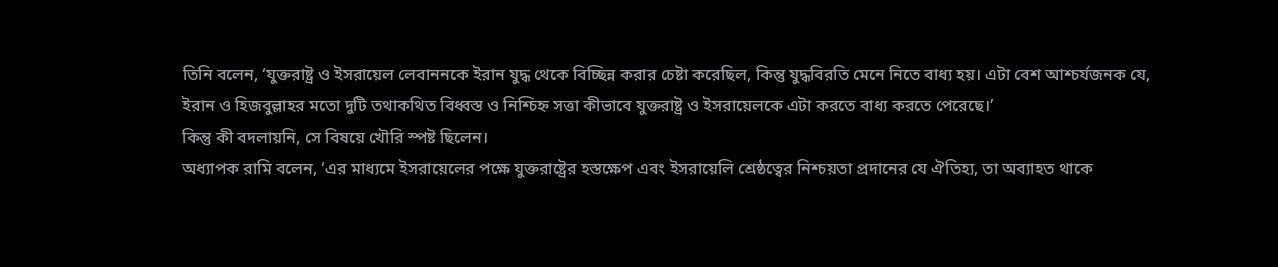তিনি বলেন, ‘যুক্তরাষ্ট্র ও ইসরায়েল লেবাননকে ইরান যুদ্ধ থেকে বিচ্ছিন্ন করার চেষ্টা করেছিল, কিন্তু যুদ্ধবিরতি মেনে নিতে বাধ্য হয়। এটা বেশ আশ্চর্যজনক যে, ইরান ও হিজবুল্লাহর মতো দুটি তথাকথিত বিধ্বস্ত ও নিশ্চিহ্ন সত্তা কীভাবে যুক্তরাষ্ট্র ও ইসরায়েলকে এটা করতে বাধ্য করতে পেরেছে।’
কিন্তু কী বদলায়নি, সে বিষয়ে খৌরি স্পষ্ট ছিলেন।
অধ্যাপক রামি বলেন, ‘এর মাধ্যমে ইসরায়েলের পক্ষে যুক্তরাষ্ট্রের হস্তক্ষেপ এবং ইসরায়েলি শ্রেষ্ঠত্বের নিশ্চয়তা প্রদানের যে ঐতিহ্য, তা অব্যাহত থাকে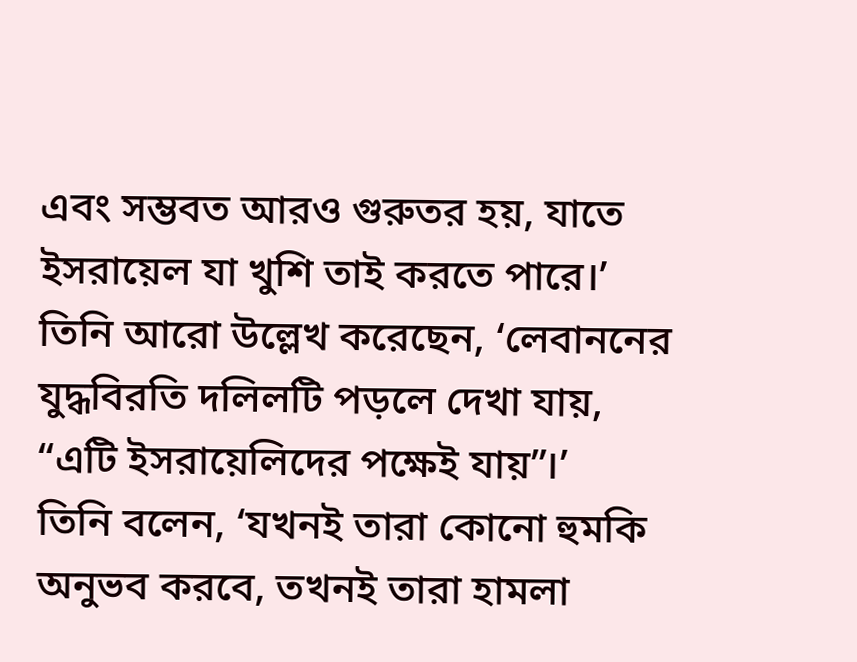এবং সম্ভবত আরও গুরুতর হয়, যাতে ইসরায়েল যা খুশি তাই করতে পারে।’
তিনি আরো উল্লেখ করেছেন, ‘লেবাননের যুদ্ধবিরতি দলিলটি পড়লে দেখা যায়, “এটি ইসরায়েলিদের পক্ষেই যায়”।’
তিনি বলেন, ‘যখনই তারা কোনো হুমকি অনুভব করবে, তখনই তারা হামলা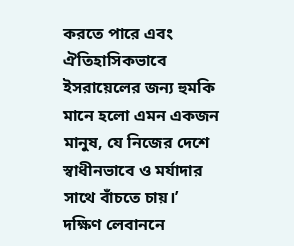করতে পারে এবং ঐতিহাসিকভাবে ইসরায়েলের জন্য হুমকি মানে হলো এমন একজন মানুষ, যে নিজের দেশে স্বাধীনভাবে ও মর্যাদার সাথে বাঁচতে চায়।’
দক্ষিণ লেবাননে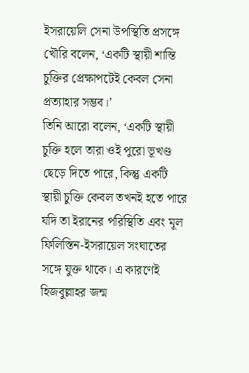ইসরায়েলি সেনা উপস্থিতি প্রসঙ্গে খৌরি বলেন, ‘একটি স্থায়ী শান্তি চুক্তির প্রেক্ষাপটেই কেবল সেনা প্রত্যাহার সম্ভব।’
তিনি আরো বলেন, ‘একটি স্থায়ী চুক্তি হলে তারা ওই পুরো ভূখণ্ড ছেড়ে দিতে পারে, কিন্তু একটি স্থায়ী চুক্তি কেবল তখনই হতে পারে যদি তা ইরানের পরিস্থিতি এবং মূল ফিলিস্তিন-ইসরায়েল সংঘাতের সঙ্গে যুক্ত থাকে। এ কারণেই হিজবুল্লাহর জন্ম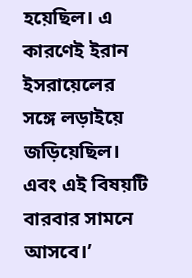হয়েছিল। এ কারণেই ইরান ইসরায়েলের সঙ্গে লড়াইয়ে জড়িয়েছিল। এবং এই বিষয়টি বারবার সামনে আসবে।’